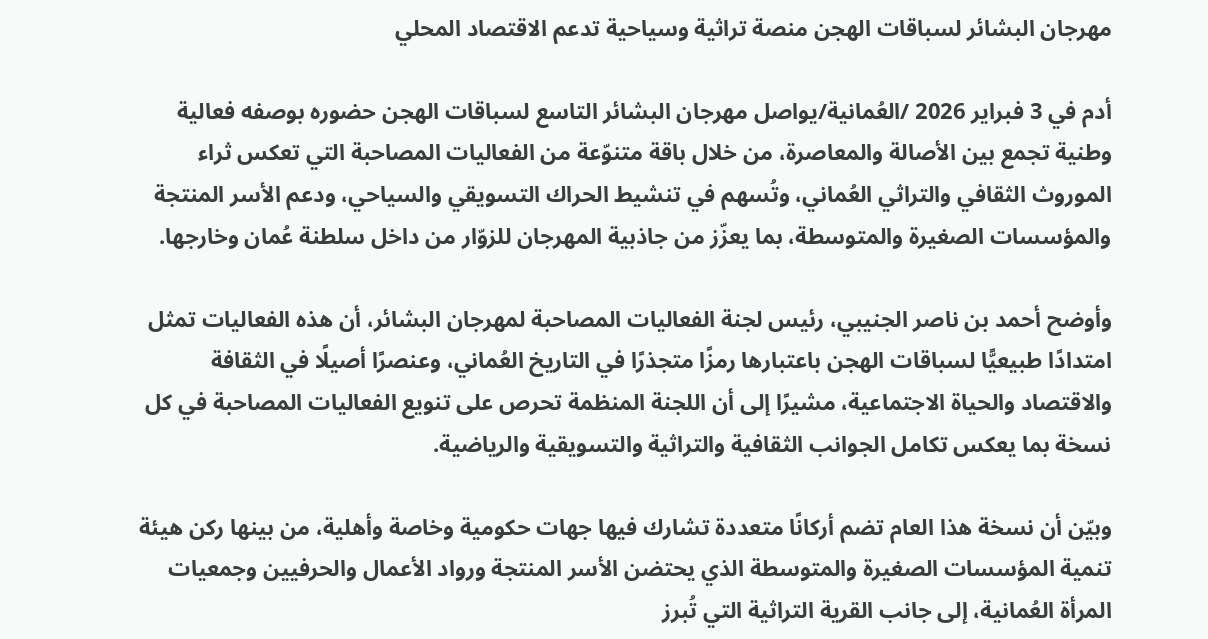مهرجان البشائر لسباقات الهجن منصة تراثية وسياحية تدعم الاقتصاد المحلي

أدم في 3 فبراير 2026 /العُمانية/يواصل مهرجان البشائر التاسع لسباقات الهجن حضوره بوصفه فعالية وطنية تجمع بين الأصالة والمعاصرة، من خلال باقة متنوّعة من الفعاليات المصاحبة التي تعكس ثراء الموروث الثقافي والتراثي العُماني، وتُسهم في تنشيط الحراك التسويقي والسياحي، ودعم الأسر المنتجة والمؤسسات الصغيرة والمتوسطة، بما يعزّز من جاذبية المهرجان للزوّار من داخل سلطنة عُمان وخارجها.

وأوضح أحمد بن ناصر الجنيبي، رئيس لجنة الفعاليات المصاحبة لمهرجان البشائر، أن هذه الفعاليات تمثل امتدادًا طبيعيًّا لسباقات الهجن باعتبارها رمزًا متجذرًا في التاريخ العُماني، وعنصرًا أصيلًا في الثقافة والاقتصاد والحياة الاجتماعية، مشيرًا إلى أن اللجنة المنظمة تحرص على تنويع الفعاليات المصاحبة في كل نسخة بما يعكس تكامل الجوانب الثقافية والتراثية والتسويقية والرياضية.

وبيّن أن نسخة هذا العام تضم أركانًا متعددة تشارك فيها جهات حكومية وخاصة وأهلية، من بينها ركن هيئة تنمية المؤسسات الصغيرة والمتوسطة الذي يحتضن الأسر المنتجة ورواد الأعمال والحرفيين وجمعيات المرأة العُمانية، إلى جانب القرية التراثية التي تُبرز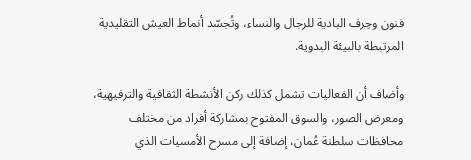فنون وحِرف البادية للرجال والنساء، وتُجسّد أنماط العيش التقليدية المرتبطة بالبيئة البدوية.

وأضاف أن الفعاليات تشمل كذلك ركن الأنشطة الثقافية والترفيهية، ومعرض الصور، والسوق المفتوح بمشاركة أفراد من مختلف محافظات سلطنة عُمان، إضافة إلى مسرح الأمسيات الذي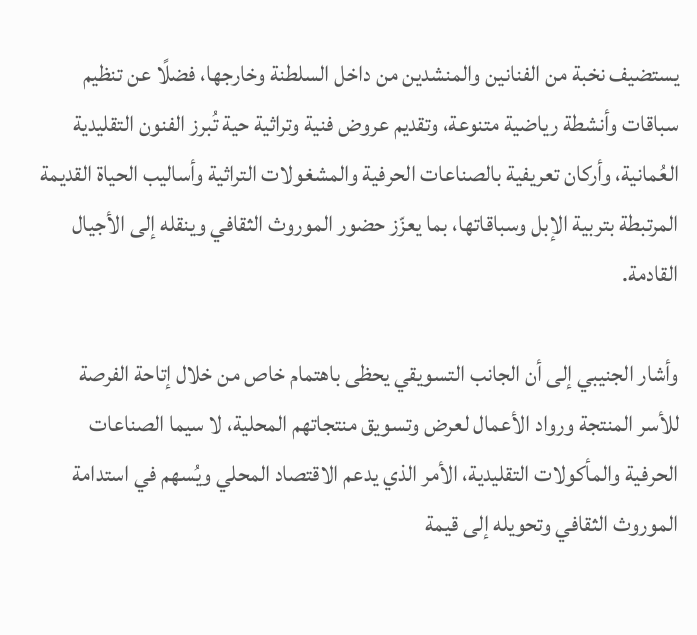يستضيف نخبة من الفنانين والمنشدين من داخل السلطنة وخارجها، فضلًا عن تنظيم سباقات وأنشطة رياضية متنوعة، وتقديم عروض فنية وتراثية حية تُبرز الفنون التقليدية العُمانية، وأركان تعريفية بالصناعات الحرفية والمشغولات التراثية وأساليب الحياة القديمة المرتبطة بتربية الإبل وسباقاتها، بما يعزّز حضور الموروث الثقافي وينقله إلى الأجيال القادمة.

وأشار الجنيبي إلى أن الجانب التسويقي يحظى باهتمام خاص من خلال إتاحة الفرصة للأسر المنتجة ورواد الأعمال لعرض وتسويق منتجاتهم المحلية، لا سيما الصناعات الحرفية والمأكولات التقليدية، الأمر الذي يدعم الاقتصاد المحلي ويُسهم في استدامة الموروث الثقافي وتحويله إلى قيمة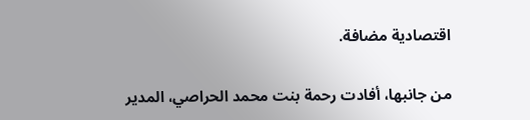اقتصادية مضافة.

من جانبها، أفادت رحمة بنت محمد الحراصي، المدير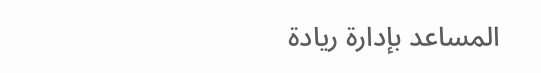المساعد بإدارة ريادة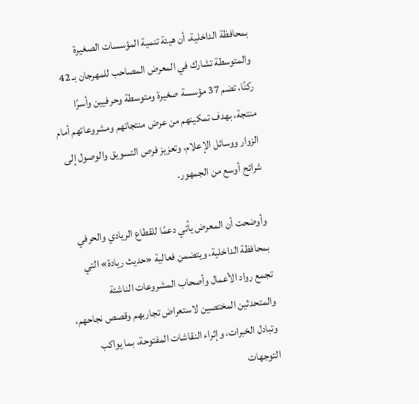بمحافظة الداخلية، أن هيئة تنمية المؤسسات الصغيرة والمتوسطة تشارك في المعرض المصاحب للمهرجان بـ 42 ركنًا، تضم 37 مؤسسة صغيرة ومتوسطة وحرفيين وأسرًا منتجة، بهدف تمكينهم من عرض منتجاتهم ومشروعاتهم أمام الزوار ووسائل الإعلام، وتعزيز فرص التسويق والوصول إلى شرائح أوسع من الجمهور.

وأوضحت أن المعرض يأتي دعمًا للقطاع الريادي والحرفي بمحافظة الداخلية، ويتضمن فعالية «حديث ريادة» التي تجمع رواد الأعمال وأصحاب المشروعات الناشئة والمتحدثين المختصين لاستعراض تجاربهم وقصص نجاحهم، وتبادل الخبرات، وإثراء النقاشات المفتوحة، بما يواكب التوجهات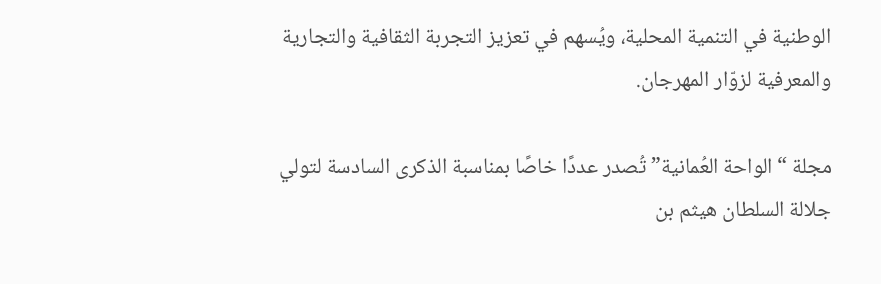الوطنية في التنمية المحلية، ويُسهم في تعزيز التجربة الثقافية والتجارية والمعرفية لزوّار المهرجان.

مجلة “الواحة العُمانية” تُصدر عددًا خاصًا بمناسبة الذكرى السادسة لتولي جلالة السلطان هيثم بن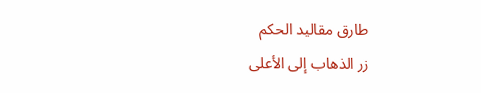طارق مقاليد الحكم
زر الذهاب إلى الأعلى